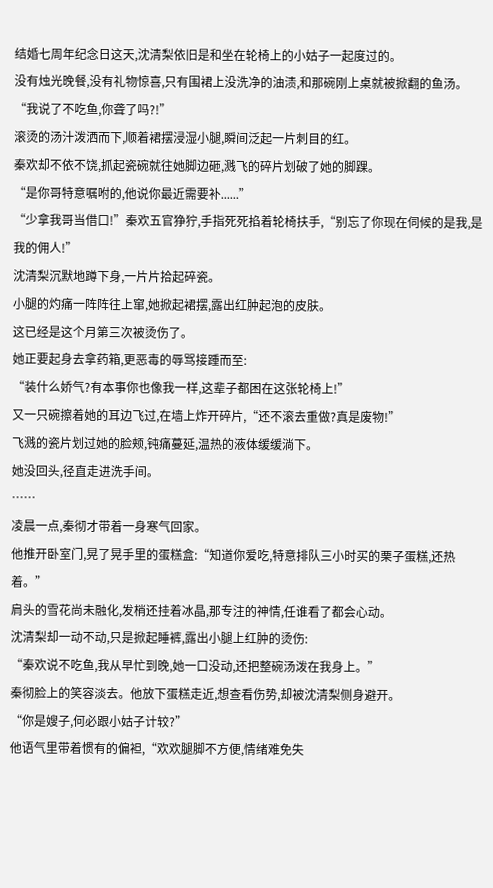结婚七周年纪念日这天,沈清梨依旧是和坐在轮椅上的小姑子一起度过的。
没有烛光晚餐,没有礼物惊喜,只有围裙上没洗净的油渍,和那碗刚上桌就被掀翻的鱼汤。
“我说了不吃鱼,你聋了吗?!”
滚烫的汤汁泼洒而下,顺着裙摆浸湿小腿,瞬间泛起一片刺目的红。
秦欢却不依不饶,抓起瓷碗就往她脚边砸,溅飞的碎片划破了她的脚踝。
“是你哥特意嘱咐的,他说你最近需要补......”
“少拿我哥当借口!”秦欢五官狰狞,手指死死掐着轮椅扶手,“别忘了你现在伺候的是我,是我的佣人!”
沈清梨沉默地蹲下身,一片片拾起碎瓷。
小腿的灼痛一阵阵往上窜,她掀起裙摆,露出红肿起泡的皮肤。
这已经是这个月第三次被烫伤了。
她正要起身去拿药箱,更恶毒的辱骂接踵而至:
“装什么娇气?有本事你也像我一样,这辈子都困在这张轮椅上!”
又一只碗擦着她的耳边飞过,在墙上炸开碎片,“还不滚去重做?真是废物!”
飞溅的瓷片划过她的脸颊,钝痛蔓延,温热的液体缓缓淌下。
她没回头,径直走进洗手间。
……
凌晨一点,秦彻才带着一身寒气回家。
他推开卧室门,晃了晃手里的蛋糕盒:“知道你爱吃,特意排队三小时买的栗子蛋糕,还热着。”
肩头的雪花尚未融化,发梢还挂着冰晶,那专注的神情,任谁看了都会心动。
沈清梨却一动不动,只是掀起睡裤,露出小腿上红肿的烫伤:
“秦欢说不吃鱼,我从早忙到晚,她一口没动,还把整碗汤泼在我身上。”
秦彻脸上的笑容淡去。他放下蛋糕走近,想查看伤势,却被沈清梨侧身避开。
“你是嫂子,何必跟小姑子计较?”
他语气里带着惯有的偏袒,“欢欢腿脚不方便,情绪难免失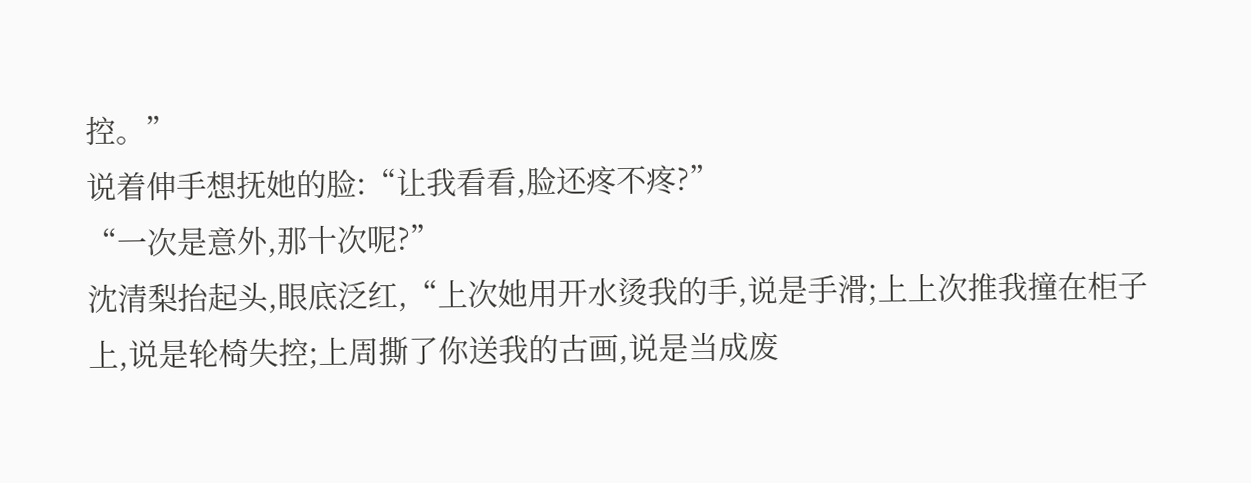控。”
说着伸手想抚她的脸:“让我看看,脸还疼不疼?”
“一次是意外,那十次呢?”
沈清梨抬起头,眼底泛红,“上次她用开水烫我的手,说是手滑;上上次推我撞在柜子上,说是轮椅失控;上周撕了你送我的古画,说是当成废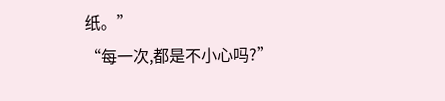纸。”
“每一次,都是不小心吗?”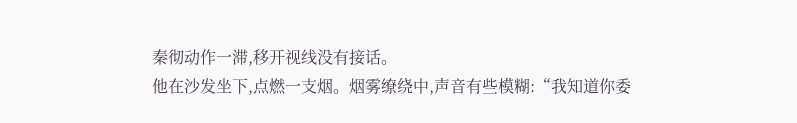秦彻动作一滞,移开视线没有接话。
他在沙发坐下,点燃一支烟。烟雾缭绕中,声音有些模糊:“我知道你委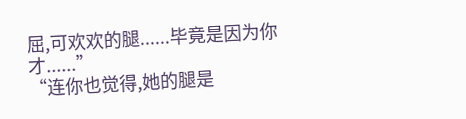屈,可欢欢的腿......毕竟是因为你才......”
“连你也觉得,她的腿是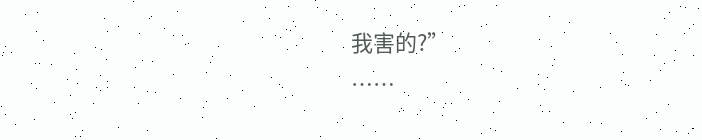我害的?”
……